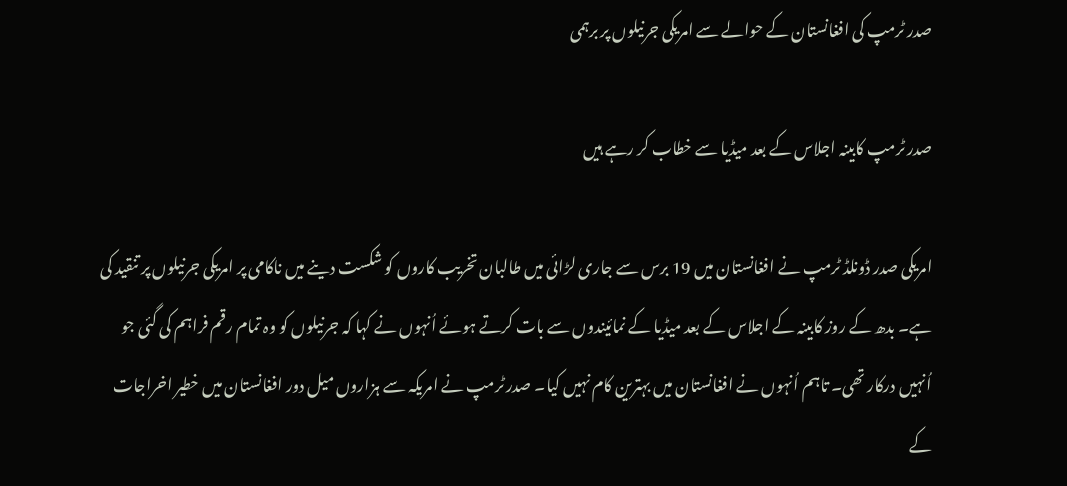صدر ٹرمپ کی افغانستان کے حوالے سے امریکی جرنیلوں پر برہمی

صدر ٹرمپ کابینہ اجلاس کے بعد میڈیا سے خطاب کر رہے ہیں

امریکی صدر ڈونلڈ ٹرمپ نے افغانستان میں 19 برس سے جاری لڑائی میں طالبان تخریب کاروں کو شکست دینے میں ناکامی پر امریکی جرنیلوں پر تنقید کی ہے۔ بدھ کے روز کابینہ کے اجلاس کے بعد میڈیا کے نمائیندوں سے بات کرتے ہوئے اُنہوں نے کہا کہ جرنیلوں کو وہ تمام رقم فراہم کی گئی جو اُنہیں درکار تھی۔ تاہم اُنہوں نے افغانستان میں بہترین کام نہیں کیا۔ صدر ٹرمپ نے امریکہ سے ہزاروں میل دور افغانستان میں خطیر اخراجات کے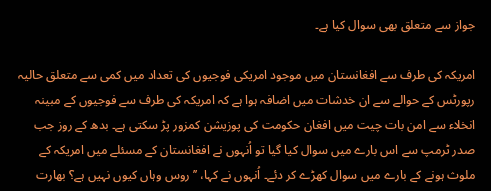جواز سے متعلق بھی سوال کیا ہے۔

امریکہ کی طرف سے افغانستان میں موجود امریکی فوجیوں کی تعداد میں کمی سے متعلق حالیہ رپورٹس کے حوالے سے ان خدشات میں اضافہ ہوا ہے کہ امریکہ کی طرف سے فوجیوں کے مبینہ انخلاء سے امن بات چیت میں افغان حکومت کی پوزیشن کمزور پڑ سکتی ہے۔ بدھ کے روز جب صدر ٹرمپ سے اس بارے میں سوال کیا گیا تو اُنہوں نے افغانستان کے مسئلے میں امریکہ کے ملوث ہونے کے بارے میں سوال کھڑے کر دئے۔ اُنہوں نے کہا، ’’روس وہاں کیوں نہیں ہے؟ بھارت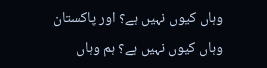وہاں کیوں نہیں ہے؟ اور پاکستان وہاں کیوں نہیں ہے؟ ہم وہاں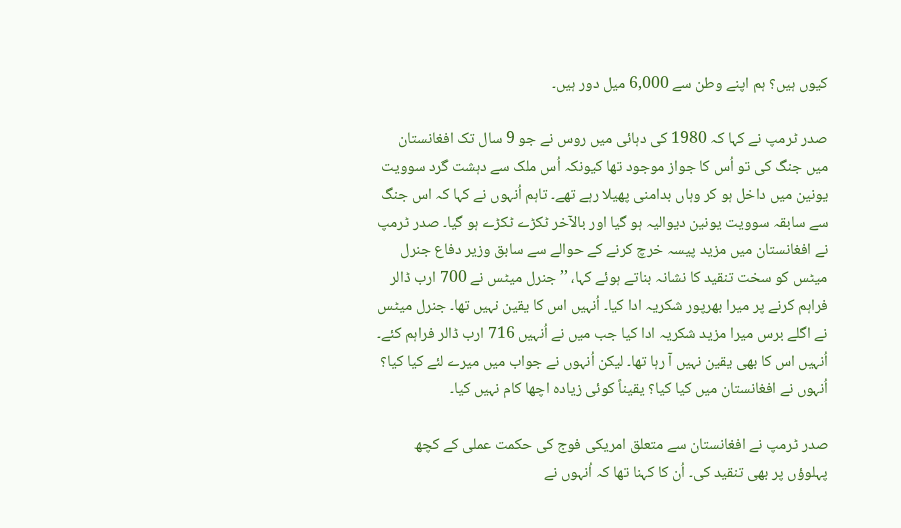کیوں ہیں؟ ہم اپنے وطن سے 6,000 میل دور ہیں۔

صدر ٹرمپ نے کہا کہ 1980 کی دہائی میں روس نے جو 9 سال تک افغانستان میں جنگ کی تو اُس کا جواز موجود تھا کیونکہ اُس ملک سے دہشت گرد سوویت یونین میں داخل ہو کر وہاں بدامنی پھیلا رہے تھے۔ تاہم اُنہوں نے کہا کہ اس جنگ سے سابقہ سوویت یونین دیوالیہ ہو گیا اور بالآخر ٹکڑے ٹکڑے ہو گیا۔ صدر ٹرمپ نے افغانستان میں مزید پیسہ خرچ کرنے کے حوالے سے سابق وزیر دفاع جنرل میٹس کو سخت تنقید کا نشانہ بناتے ہوئے کہا، ’’ جنرل میٹس نے 700 ارب ڈالر فراہم کرنے پر میرا بھرپور شکریہ ادا کیا۔ اُنہیں اس کا یقین نہیں تھا۔ جنرل میٹس نے اگلے برس میرا مزید شکریہ ادا کیا جب میں نے اُنہیں 716 ارب ڈالر فراہم کئے۔ اُنہیں اس کا بھی یقین نہیں آ رہا تھا۔ لیکن اُنہوں نے جواب میں میرے لئے کیا کیا؟ اُنہوں نے افغانستان میں کیا کیا؟ یقیناً کوئی زیادہ اچھا کام نہیں کیا۔

صدر ٹرمپ نے افغانستان سے متعلق امریکی فوج کی حکمت عملی کے کچھ پہلوؤں پر بھی تنقید کی۔ اُن کا کہنا تھا کہ اُنہوں نے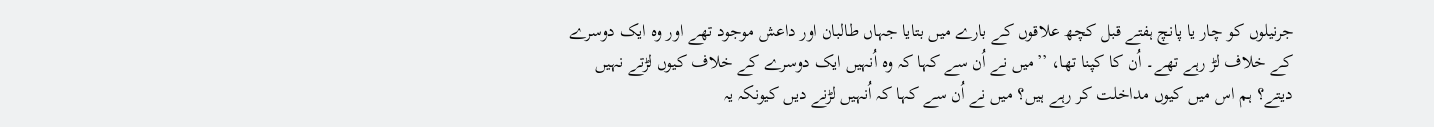جرنیلوں کو چار یا پانچ ہفتے قبل کچھ علاقوں کے بارے میں بتایا جہاں طالبان اور داعش موجود تھے اور وہ ایک دوسرے کے خلاف لڑ رہے تھے۔ اُن کا کپنا تھا، ’’میں نے اُن سے کہا کہ وہ اُنہیں ایک دوسرے کے خلاف کیوں لڑتے نہیں دیتے؟ ہم اس میں کیوں مداخلت کر رہے ہیں؟ میں نے اُن سے کہا کہ اُنہیں لڑنے دیں کیونکہ یہ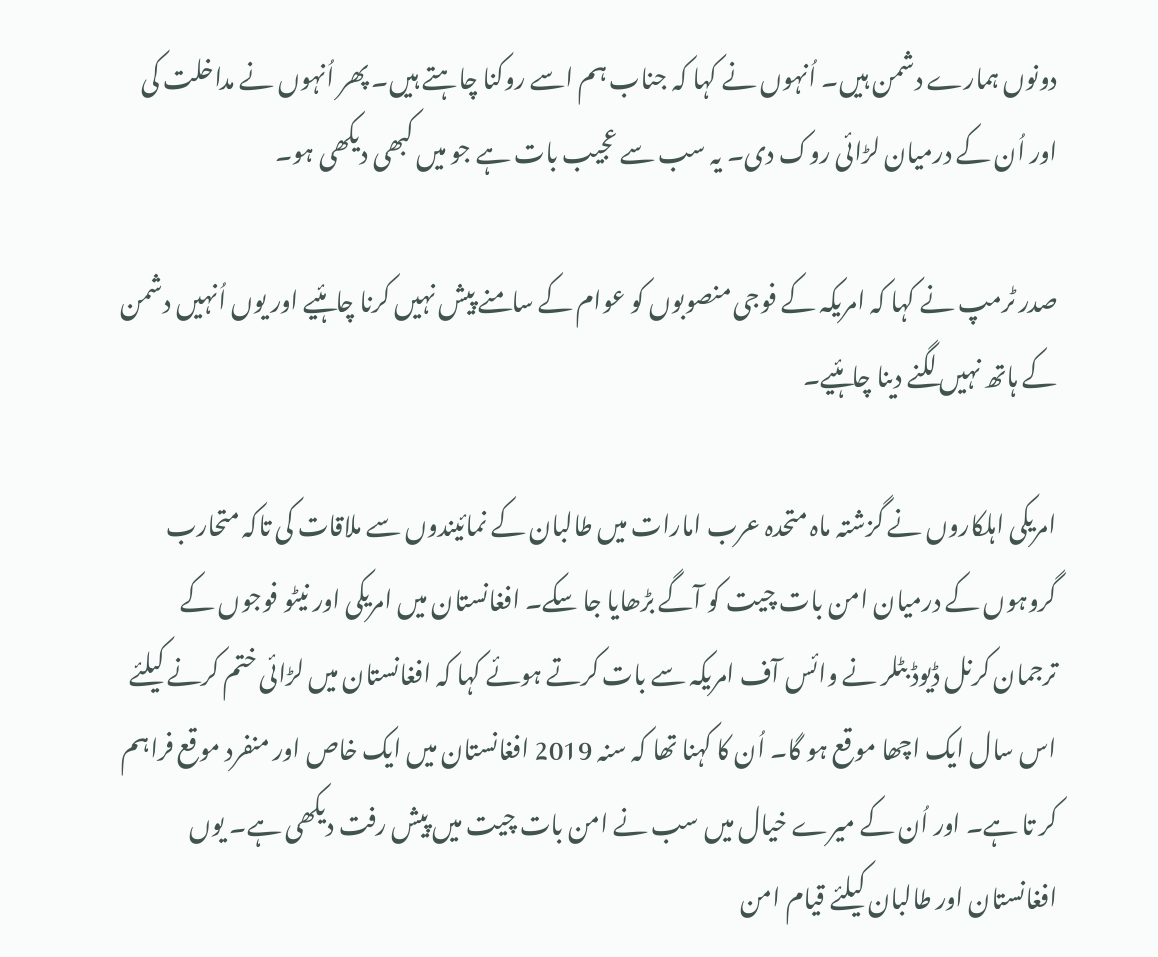دونوں ہمارے دشمن ہیں۔ اُنہوں نے کہا کہ جناب ہم اسے روکنا چاہتے ہیں۔ پھر اُنہوں نے مداخلت کی اور اُن کے درمیان لڑائی روک دی۔ یہ سب سے عجیب بات ہے جو میں کبھی دیکھی ہو۔

صدر ٹرمپ نے کہا کہ امریکہ کے فوجی منصوبوں کو عوام کے سامنے پیش نہیں کرنا چاہئیے اور یوں اُنہیں دشمن کے ہاتھ نہیں لگنے دینا چاہئیے۔

امریکی اہلکاروں نے گزشتہ ماہ متحدہ عرب امارات میں طالبان کے نمائیندوں سے ملاقات کی تاکہ متحارب گروہوں کے درمیان امن بات چیت کو آگے بڑھایا جا سکے۔ افغانستان میں امریکی اور نیٹو فوجوں کے ترجمان کرنل ڈیوڈ بٹلر نے وائس آف امریکہ سے بات کرتے ہوئے کہا کہ افغانستان میں لڑائی ختم کرنے کیلئے اس سال ایک اچھا موقع ہو گا۔ اُن کا کہنا تھا کہ سنہ 2019 افغانستان میں ایک خاص اور منفرد موقع فراہم کر تا ہے۔ اور اُن کے میرے خیال میں سب نے امن بات چیت میں پیش رفت دیکھی ہے۔ یوں افغانستان اور طالبان کیلئے قیام امن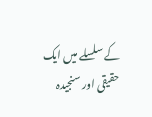کے سلسلے میں ایک حقیقی اور سنجیدہ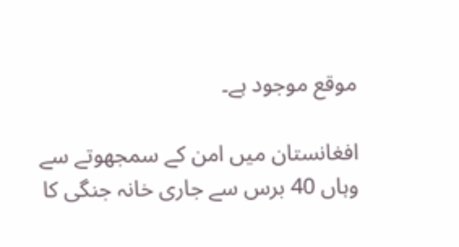موقع موجود ہے۔

افغانستان میں امن کے سمجھوتے سے وہاں 40 برس سے جاری خانہ جنگی کا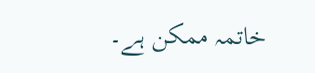خاتمہ ممکن ہے۔